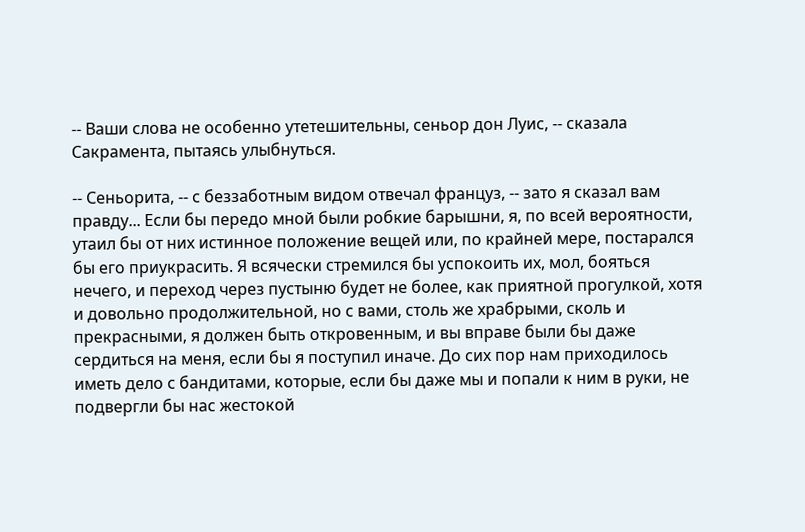-- Ваши слова не особенно утетешительны, сеньор дон Луис, -- сказала Сакрамента, пытаясь улыбнуться.

-- Сеньорита, -- с беззаботным видом отвечал француз, -- зато я сказал вам правду... Если бы передо мной были робкие барышни, я, по всей вероятности, утаил бы от них истинное положение вещей или, по крайней мере, постарался бы его приукрасить. Я всячески стремился бы успокоить их, мол, бояться нечего, и переход через пустыню будет не более, как приятной прогулкой, хотя и довольно продолжительной, но с вами, столь же храбрыми, сколь и прекрасными, я должен быть откровенным, и вы вправе были бы даже сердиться на меня, если бы я поступил иначе. До сих пор нам приходилось иметь дело с бандитами, которые, если бы даже мы и попали к ним в руки, не подвергли бы нас жестокой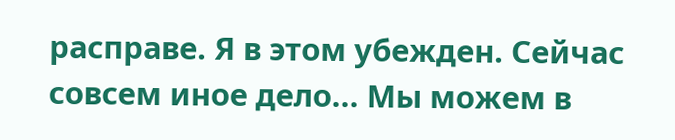расправе. Я в этом убежден. Сейчас совсем иное дело... Мы можем в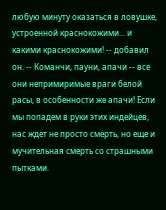любую минуту оказаться в ловушке, устроенной краснокожими... и какими краснокожими! -- добавил он. -- Команчи, пауни, апачи -- все они непримиримые враги белой расы, в особенности же апачи! Если мы попадем в руки этих индейцев, нас ждет не просто смерть, но еще и мучительная смерть со страшными пытками.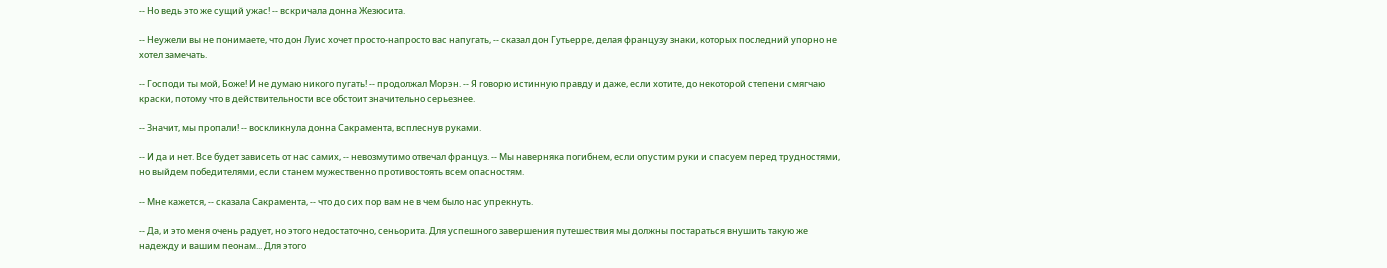-- Но ведь это же сущий ужас! -- вскричала донна Жезюсита.

-- Неужели вы не понимаете, что дон Луис хочет просто-напросто вас напугать, -- сказал дон Гутьерре, делая французу знаки, которых последний упорно не хотел замечать.

-- Господи ты мой, Боже! И не думаю никого пугать! -- продолжал Морэн. -- Я говорю истинную правду и даже, если хотите, до некоторой степени смягчаю краски, потому что в действительности все обстоит значительно серьезнее.

-- Значит, мы пропали! -- воскликнула донна Сакрамента, всплеснув руками.

-- И да и нет. Все будет зависеть от нас самих, -- невозмутимо отвечал француз. -- Мы наверняка погибнем, если опустим руки и спасуем перед трудностями, но выйдем победителями, если станем мужественно противостоять всем опасностям.

-- Мне кажется, -- сказала Сакрамента, -- что до сих пор вам не в чем было нас упрекнуть.

-- Да, и это меня очень радует, но этого недостаточно, сеньорита. Для успешного завершения путешествия мы должны постараться внушить такую же надежду и вашим пеонам... Для этого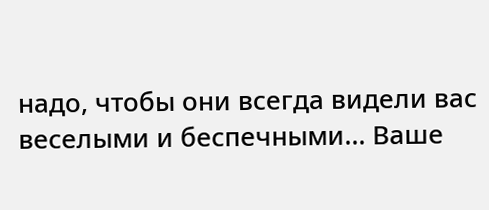надо, чтобы они всегда видели вас веселыми и беспечными... Ваше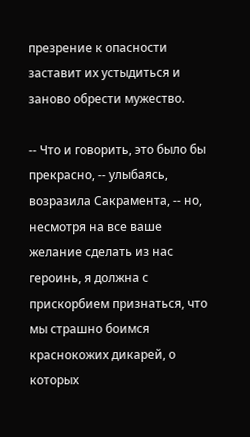презрение к опасности заставит их устыдиться и заново обрести мужество.

-- Что и говорить, это было бы прекрасно, -- улыбаясь, возразила Сакрамента, -- но, несмотря на все ваше желание сделать из нас героинь, я должна с прискорбием признаться, что мы страшно боимся краснокожих дикарей, о которых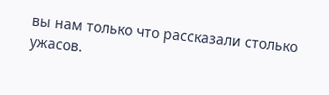вы нам только что рассказали столько ужасов.